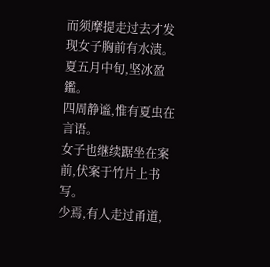而须摩提走过去才发现女子胸前有水渍。
夏五月中旬,坚冰盈鑑。
四周静谧,惟有夏虫在言语。
女子也继续踞坐在案前,伏案于竹片上书写。
少焉,有人走过甬道,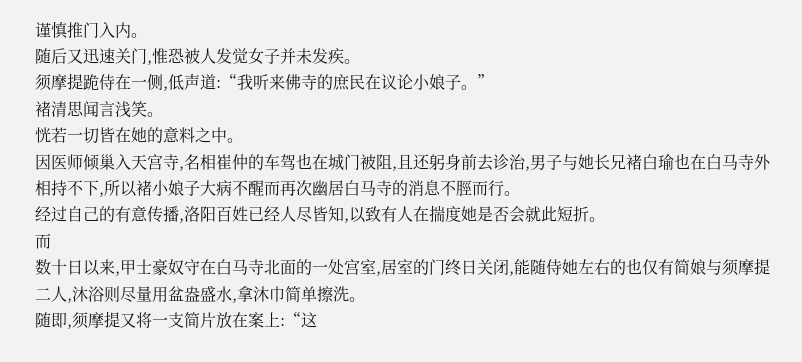谨慎推门入内。
随后又迅速关门,惟恐被人发觉女子并未发疾。
须摩提跪侍在一侧,低声道:“我听来佛寺的庶民在议论小娘子。”
褚清思闻言浅笑。
恍若一切皆在她的意料之中。
因医师倾巢入天宫寺,名相崔仲的车驾也在城门被阻,且还躬身前去诊治,男子与她长兄褚白瑜也在白马寺外相持不下,所以褚小娘子大病不醒而再次幽居白马寺的消息不脛而行。
经过自己的有意传播,洛阳百姓已经人尽皆知,以致有人在揣度她是否会就此短折。
而
数十日以来,甲士豪奴守在白马寺北面的一处宫室,居室的门终日关闭,能随侍她左右的也仅有简娘与须摩提二人,沐浴则尽量用盆盎盛水,拿沐巾简单擦洗。
随即,须摩提又将一支简片放在案上:“这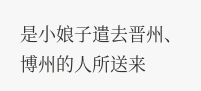是小娘子遣去晋州、博州的人所送来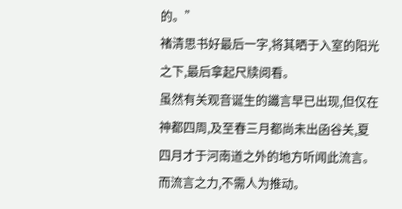的。”
褚清思书好最后一字,将其晒于入室的阳光之下,最后拿起尺牍阅看。
虽然有关观音诞生的讖言早已出现,但仅在神都四周,及至春三月都尚未出函谷关,夏四月才于河南道之外的地方听闻此流言。
而流言之力,不需人为推动。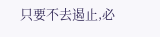只要不去遏止,必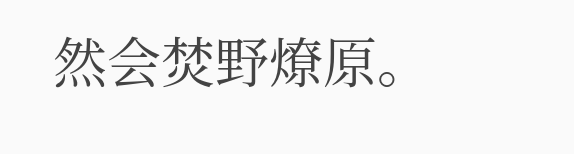然会焚野燎原。